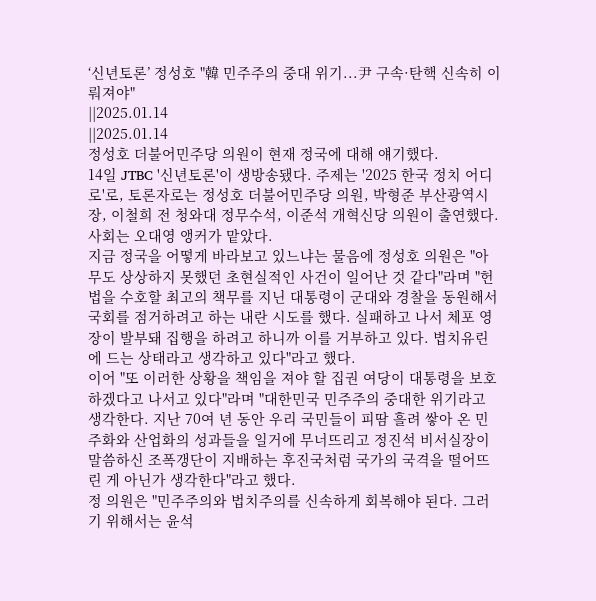‘신년토론’ 정성호 "韓 민주주의 중대 위기...尹 구속·탄핵 신속히 이뤄져야"
||2025.01.14
||2025.01.14
정성호 더불어민주당 의원이 현재 정국에 대해 얘기했다.
14일 JTBC '신년토론'이 생방송됐다. 주제는 '2025 한국 정치 어디로'로, 토론자로는 정성호 더불어민주당 의원, 박형준 부산광역시장, 이철희 전 청와대 정무수석, 이준석 개혁신당 의원이 출연했다. 사회는 오대영 앵커가 맡았다.
지금 정국을 어떻게 바라보고 있느냐는 물음에 정성호 의원은 "아무도 상상하지 못했던 초현실적인 사건이 일어난 것 같다"라며 "헌법을 수호할 최고의 책무를 지닌 대통령이 군대와 경찰을 동원해서 국회를 점거하려고 하는 내란 시도를 했다. 실패하고 나서 체포 영장이 발부돼 집행을 하려고 하니까 이를 거부하고 있다. 법치유린에 드는 상태라고 생각하고 있다"라고 했다.
이어 "또 이러한 상황을 책임을 져야 할 집권 여당이 대통령을 보호하겠다고 나서고 있다"라며 "대한민국 민주주의 중대한 위기라고 생각한다. 지난 70여 년 동안 우리 국민들이 피땀 흘려 쌓아 온 민주화와 산업화의 성과들을 일거에 무너뜨리고 정진석 비서실장이 말씀하신 조폭갱단이 지배하는 후진국처럼 국가의 국격을 떨어뜨린 게 아닌가 생각한다"라고 했다.
정 의원은 "민주주의와 법치주의를 신속하게 회복해야 된다. 그러기 위해서는 윤석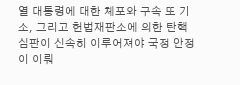열 대통령에 대한 체포와 구속 또 기소, 그리고 헌법재판소에 의한 탄핵심판이 신속히 이루어져야 국정 안정이 이뤄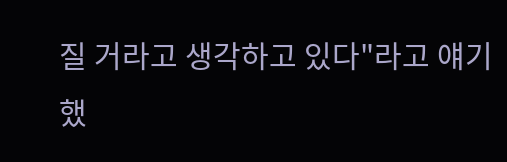질 거라고 생각하고 있다"라고 얘기했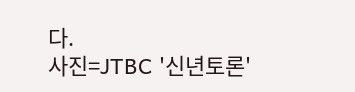다.
사진=JTBC '신년토론'